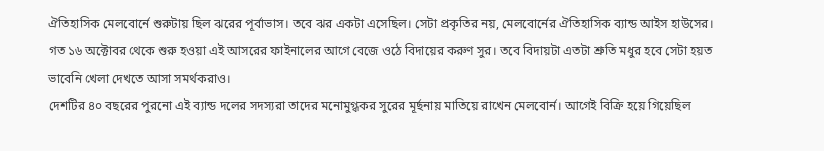ঐতিহাসিক মেলবোর্নে শুরুটায় ছিল ঝরের পূর্বাভাস। তবে ঝর একটা এসেছিল। সেটা প্রকৃতির নয়, মেলবোর্নের ঐতিহাসিক ব্যান্ড আইস হাউসের। গত ১৬ অক্টোবর থেকে শুরু হওয়া এই আসরের ফাইনালের আগে বেজে ওঠে বিদায়ের করুণ সুর। তবে বিদায়টা এতটা শ্রুতি মধুর হবে সেটা হয়ত ভাবেনি খেলা দেখতে আসা সমর্থকরাও।
দেশটির ৪০ বছরের পুরনো এই ব্যান্ড দলের সদস্যরা তাদের মনোমুগ্ধকর সুরের মূর্ছনায় মাতিয়ে রাখেন মেলবোর্ন। আগেই বিক্রি হয়ে গিয়েছিল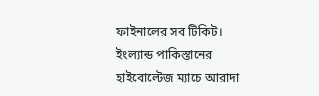ফাইনালের সব টিকিট। ইংল্যান্ড পাকিস্তানের হাইবোল্টেজ ম্যাচে আরাদা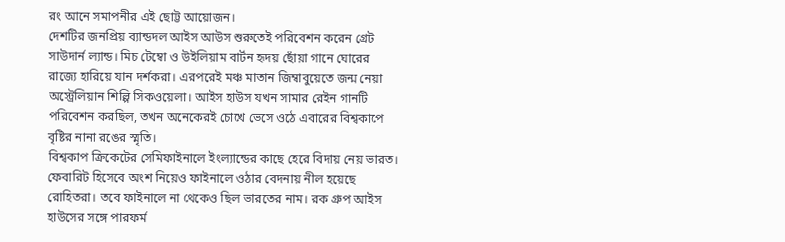রং আনে সমাপনীর এই ছোট্ট আয়োজন।
দেশটির জনপ্রিয় ব্যান্ডদল আইস আউস শুরুতেই পরিবেশন করেন গ্রেট সাউদার্ন ল্যান্ড। মিচ টেম্বো ও উইলিয়াম বার্টন হৃদয় ছোঁয়া গানে ঘোরের রাজ্যে হারিয়ে যান দর্শকরা। এরপরেই মঞ্চ মাতান জিম্বাবুয়েতে জন্ম নেয়া অস্ট্রেলিয়ান শিল্পি সিকওয়েলা। আইস হাউস যখন সামার রেইন গানটি পরিবেশন করছিল, তখন অনেকেরই চোখে ভেসে ওঠে এবারের বিশ্বকাপে বৃষ্টির নানা রঙের স্মৃতি।
বিশ্বকাপ ক্রিকেটের সেমিফাইনালে ইংল্যান্ডের কাছে হেরে বিদায় নেয় ভারত। ফেবারিট হিসেবে অংশ নিয়েও ফাইনালে ওঠার বেদনায় নীল হয়েছে রোহিতরা। তবে ফাইনালে না থেকেও ছিল ভারতের নাম। রক গ্রুপ আইস হাউসের সঙ্গে পারফর্ম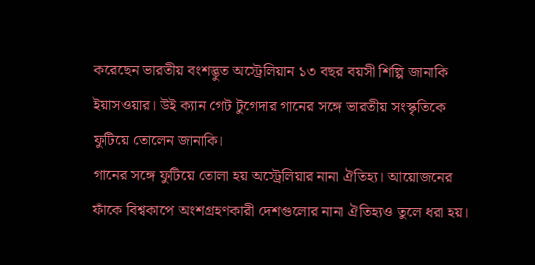করেছেন ভারতীয় বংশদ্ভুত অস্ট্রেলিয়ান ১৩ বছর বয়সী শিল্পি জানাকি ইয়াসওয়ার। উই ক্যান গেট টুগেদার গানের সঙ্গে ভারতীয় সংস্কৃতিকে ফুটিয়ে তোলেন জানাকি।
গানের সঙ্গে ফুটিয়ে তোলা হয় অস্ট্রেলিয়ার নানা ঐতিহ্য। আয়োজনের ফাঁকে বিশ্বকাপে অংশগ্রহণকারী দেশগুলোর নানা ঐতিহ্যও তুলে ধরা হয়।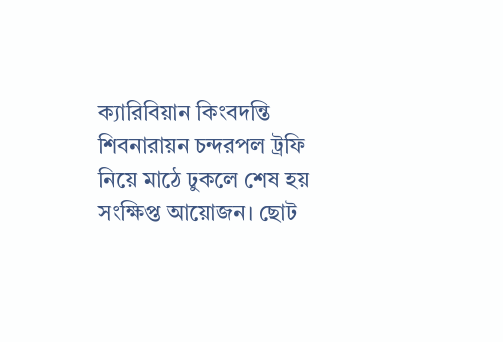ক্যারিবিয়ান কিংবদন্তি শিবনারায়ন চন্দরপল ট্রফি নিয়ে মাঠে ঢুকলে শেষ হয় সংক্ষিপ্ত আয়োজন। ছোট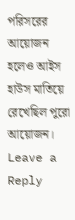পরিসরের আয়োজন হলেও আইস হাউস মাতিয়ে রেখেছিল পুরো আয়োজন।
Leave a Reply